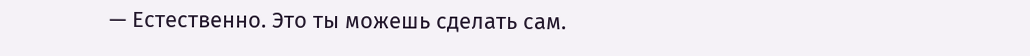— Естественно. Это ты можешь сделать сам.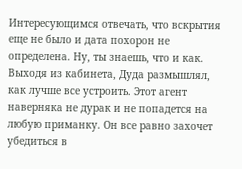Интересующимся отвечать, что вскрытия еще не было и дата похорон не определена. Ну, ты знаешь, что и как.
Выходя из кабинета, Дуда размышлял, как лучше все устроить. Этот агент наверняка не дурак и не попадется на любую приманку. Он все равно захочет убедиться в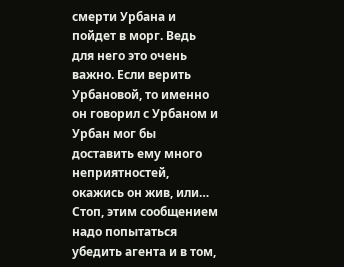смерти Урбана и пойдет в морг. Ведь для него это очень важно. Если верить Урбановой, то именно он говорил с Урбаном и Урбан мог бы доставить ему много неприятностей, окажись он жив, или… Стоп, этим сообщением надо попытаться убедить агента и в том,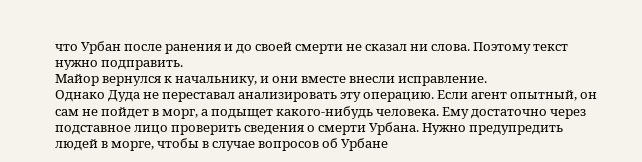что Урбан после ранения и до своей смерти не сказал ни слова. Поэтому текст нужно подправить.
Майор вернулся к начальнику, и они вместе внесли исправление.
Однако Дуда не переставал анализировать эту операцию. Если агент опытный, он сам не пойдет в морг, а подыщет какого-нибудь человека. Ему достаточно через подставное лицо проверить сведения о смерти Урбана. Нужно предупредить людей в морге, чтобы в случае вопросов об Урбане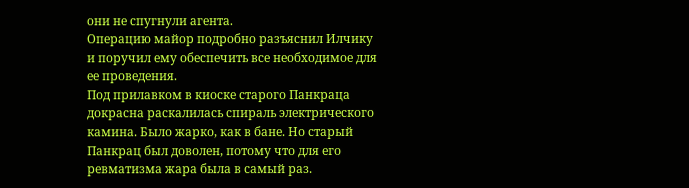они не спугнули агента.
Операцию майор подробно разъяснил Илчику и поручил ему обеспечить все необходимое для ее проведения.
Под прилавком в киоске старого Панкраца докрасна раскалилась спираль электрического камина. Было жарко, как в бане. Но старый Панкрац был доволен, потому что для его ревматизма жара была в самый раз.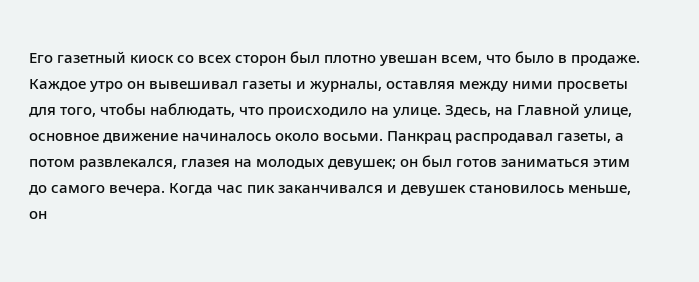Его газетный киоск со всех сторон был плотно увешан всем, что было в продаже. Каждое утро он вывешивал газеты и журналы, оставляя между ними просветы для того, чтобы наблюдать, что происходило на улице. Здесь, на Главной улице, основное движение начиналось около восьми. Панкрац распродавал газеты, а потом развлекался, глазея на молодых девушек; он был готов заниматься этим до самого вечера. Когда час пик заканчивался и девушек становилось меньше, он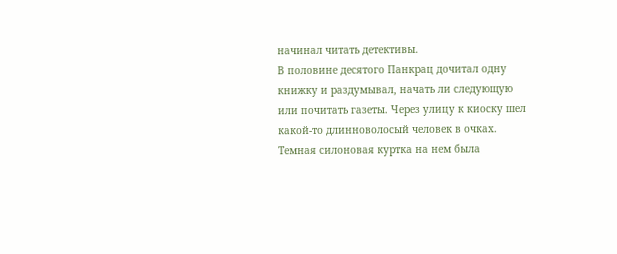начинал читать детективы.
В половине десятого Панкрац дочитал одну книжку и раздумывал, начать ли следующую или почитать газеты. Через улицу к киоску шел какой-то длинноволосый человек в очках. Темная силоновая куртка на нем была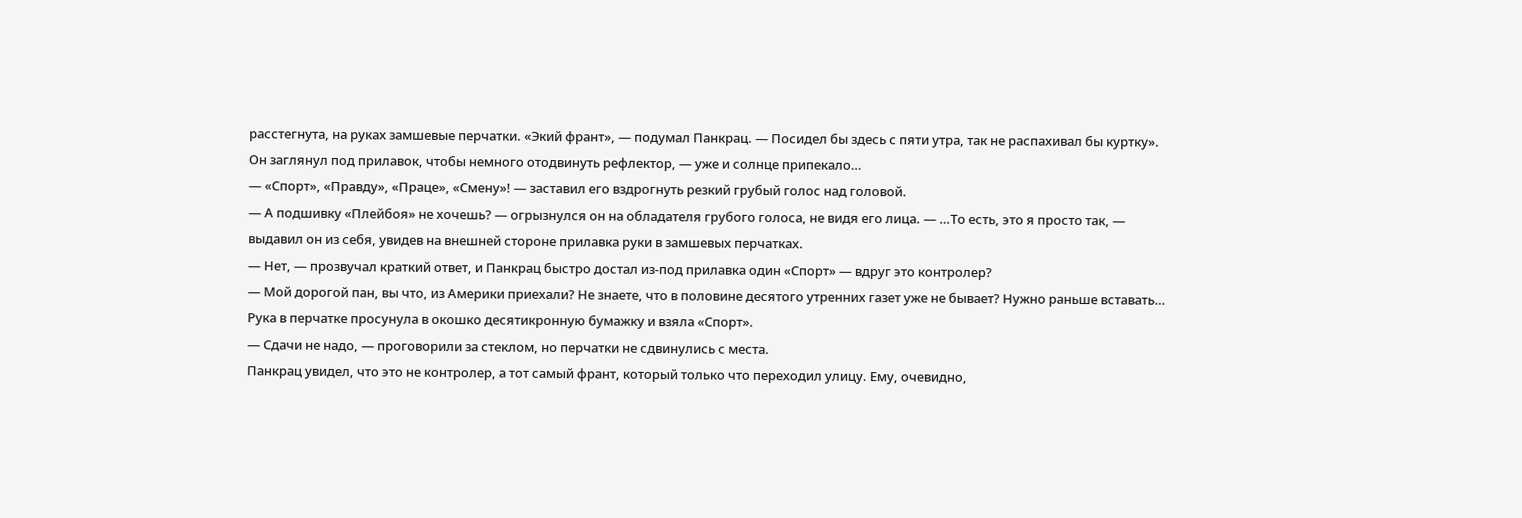расстегнута, на руках замшевые перчатки. «Экий франт», — подумал Панкрац. — Посидел бы здесь с пяти утра, так не распахивал бы куртку». Он заглянул под прилавок, чтобы немного отодвинуть рефлектор, — уже и солнце припекало…
— «Спорт», «Правду», «Праце», «Смену»! — заставил его вздрогнуть резкий грубый голос над головой.
— А подшивку «Плейбоя» не хочешь? — огрызнулся он на обладателя грубого голоса, не видя его лица. — …То есть, это я просто так, — выдавил он из себя, увидев на внешней стороне прилавка руки в замшевых перчатках.
— Нет, — прозвучал краткий ответ, и Панкрац быстро достал из-под прилавка один «Спорт» — вдруг это контролер?
— Мой дорогой пан, вы что, из Америки приехали? Не знаете, что в половине десятого утренних газет уже не бывает? Нужно раньше вставать…
Рука в перчатке просунула в окошко десятикронную бумажку и взяла «Спорт».
— Сдачи не надо, — проговорили за стеклом, но перчатки не сдвинулись с места.
Панкрац увидел, что это не контролер, а тот самый франт, который только что переходил улицу. Ему, очевидно,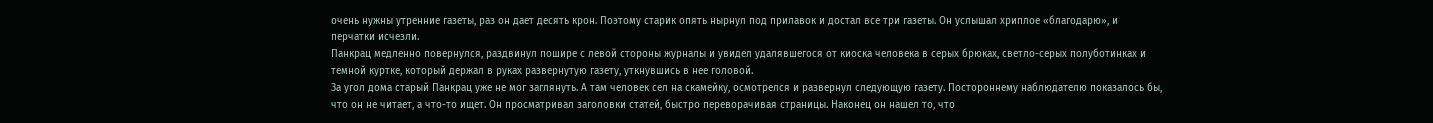очень нужны утренние газеты, раз он дает десять крон. Поэтому старик опять нырнул под прилавок и достал все три газеты. Он услышал хриплое «благодарю», и перчатки исчезли.
Панкрац медленно повернулся, раздвинул пошире с левой стороны журналы и увидел удалявшегося от киоска человека в серых брюках, светло-серых полуботинках и темной куртке, который держал в руках развернутую газету, уткнувшись в нее головой.
За угол дома старый Панкрац уже не мог заглянуть. А там человек сел на скамейку, осмотрелся и развернул следующую газету. Постороннему наблюдателю показалось бы, что он не читает, а что-то ищет. Он просматривал заголовки статей, быстро переворачивая страницы. Наконец он нашел то, что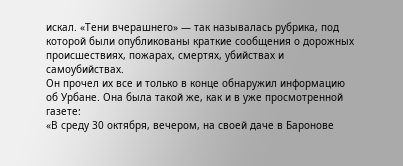искал. «Тени вчерашнего» — так называлась рубрика, под которой были опубликованы краткие сообщения о дорожных происшествиях, пожарах, смертях, убийствах и самоубийствах.
Он прочел их все и только в конце обнаружил информацию об Урбане. Она была такой же, как и в уже просмотренной газете:
«В среду 30 октября, вечером, на своей даче в Баронове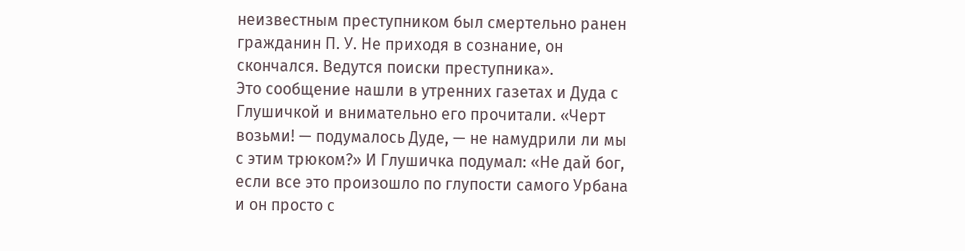неизвестным преступником был смертельно ранен гражданин П. У. Не приходя в сознание, он скончался. Ведутся поиски преступника».
Это сообщение нашли в утренних газетах и Дуда с Глушичкой и внимательно его прочитали. «Черт возьми! — подумалось Дуде, — не намудрили ли мы с этим трюком?» И Глушичка подумал: «Не дай бог, если все это произошло по глупости самого Урбана и он просто с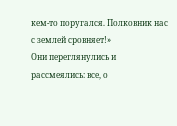кем-то поругался. Полковник нас с землей сровняет!»
Они переглянулись и рассмеялись: все, о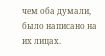чем оба думали, было написано на их лицах.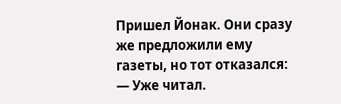Пришел Йонак. Они сразу же предложили ему газеты, но тот отказался:
— Уже читал.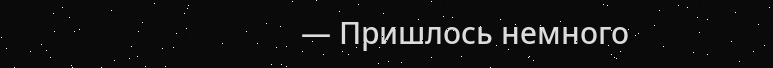— Пришлось немного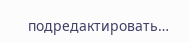подредактировать…